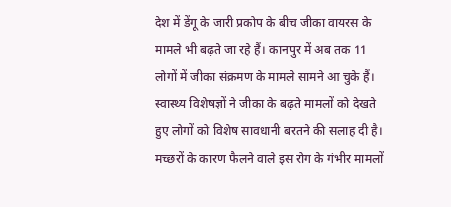देश में डेंगू के जारी प्रकोप के बीच जीका वायरस के मामले भी बढ़ते जा रहे हैं। कानपुर में अब तक 11 लोगों में जीका संक्रमण के मामले सामने आ चुके हैं। स्वास्थ्य विशेषज्ञों ने जीका के बढ़ते मामलों को देखते हुए लोगों को विशेष सावधानी बरतने की सलाह दी है। मच्छरों के कारण फैलने वाले इस रोग के गंभीर मामलों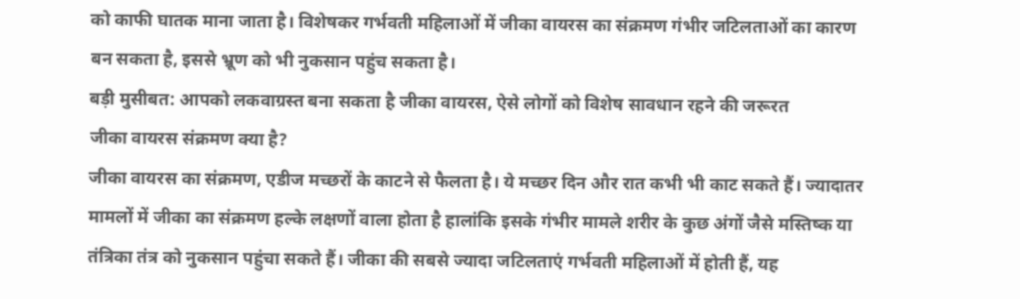को काफी घातक माना जाता है। विशेषकर गर्भवती महिलाओं में जीका वायरस का संक्रमण गंभीर जटिलताओं का कारण बन सकता है, इससे भ्रूण को भी नुकसान पहुंच सकता है।
बड़ी मुसीबत: आपको लकवाग्रस्त बना सकता है जीका वायरस, ऐसे लोगों को विशेष सावधान रहने की जरूरत
जीका वायरस संक्रमण क्या है?
जीका वायरस का संक्रमण, एडीज मच्छरों के काटने से फैलता है। ये मच्छर दिन और रात कभी भी काट सकते हैं। ज्यादातर मामलों में जीका का संक्रमण हल्के लक्षणों वाला होता है हालांकि इसके गंभीर मामले शरीर के कुछ अंगों जैसे मस्तिष्क या तंत्रिका तंत्र को नुकसान पहुंचा सकते हैं। जीका की सबसे ज्यादा जटिलताएं गर्भवती महिलाओं में होती हैं, यह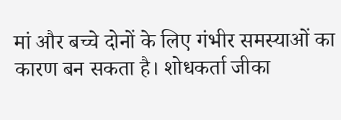मां और बच्चे दोनों के लिए गंभीर समस्याओं का कारण बन सकता है। शोधकर्ता जीका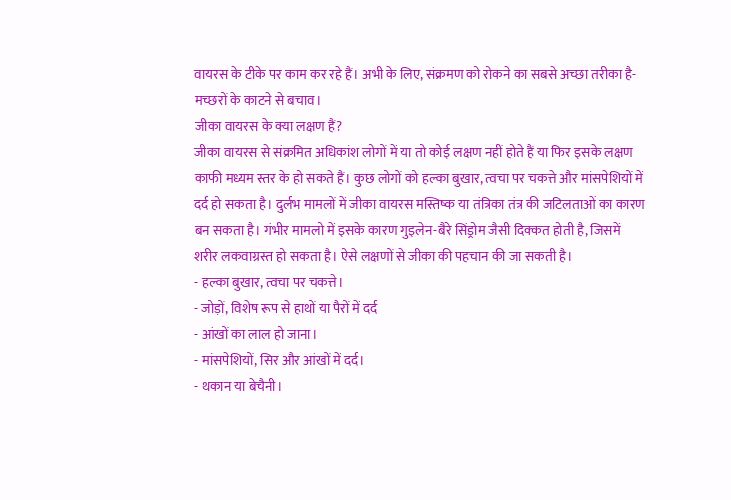वायरस के टीके पर काम कर रहे हैं। अभी के लिए, संक्रमण को रोकने का सबसे अच्छा तरीका है- मच्छरों के काटने से बचाव।
जीका वायरस के क्या लक्षण हैं?
जीका वायरस से संक्रमित अधिकांश लोगों में या तो कोई लक्षण नहीं होते हैं या फिर इसके लक्षण काफी मध्यम स्तर के हो सकते हैं। कुछ लोगों को हल्का बुखार, त्वचा पर चकत्ते और मांसपेशियों में दर्द हो सकता है। दुर्लभ मामलों में जीका वायरस मस्तिष्क या तंत्रिका तंत्र की जटिलताओं का कारण बन सकता है। गंभीर मामलो में इसके कारण गुइलेन-बैरे सिंड्रोम जैसी दिक्कत होती है, जिसमें शरीर लकवाग्रस्त हो सकता है। ऐसे लक्षणों से जीका की पहचान की जा सकती है।
- हल्का बुखार, त्वचा पर चकत्ते।
- जोड़ों, विशेष रूप से हाथों या पैरों में दर्द
- आंखों का लाल हो जाना।
- मांसपेशियों, सिर और आंखों में दर्द।
- थकान या बेचैनी।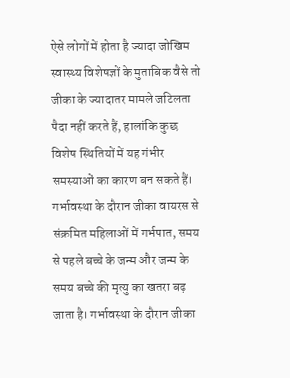ऐसे लोगों में होता है ज्यादा जोखिम
स्वास्थ्य विशेषज्ञों के मुताबिक वैसे तो जीका के ज्यादातर मामले जटिलता पैदा नहीं करते हैं, हालांकि कुछ विशेष स्थितियों में यह गंभीर समस्याओं का कारण बन सकते हैं। गर्भावस्था के दौरान जीका वायरस से संक्रमित महिलाओं में गर्भपात, समय से पहले बच्चे के जन्म और जन्म के समय बच्चे की मृत्यु का खतरा बढ़ जाता है। गर्भावस्था के दौरान जीका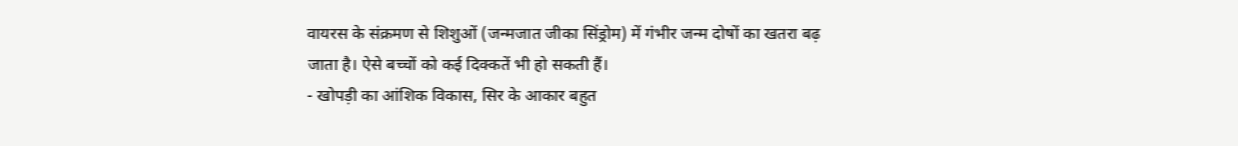वायरस के संक्रमण से शिशुओं (जन्मजात जीका सिंड्रोम) में गंभीर जन्म दोषों का खतरा बढ़ जाता है। ऐसे बच्चों को कई दिक्कतें भी हो सकती हैं।
- खोपड़ी का आंशिक विकास, सिर के आकार बहुत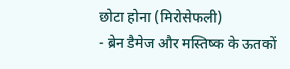छोटा होना (मिरोसेफली)
- ब्रेन डैमेज और मस्तिष्क के ऊतकों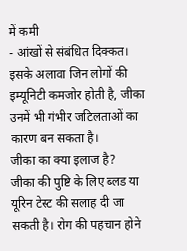में कमी
- आंखों से संबंधित दिक्कत।
इसके अलावा जिन लोगों की इम्यूनिटी कमजोर होती है, जीका उनमें भी गंभीर जटिलताओं का कारण बन सकता है।
जीका का क्या इलाज है?
जीका की पुष्टि के लिए ब्लड या यूरिन टेस्ट की सलाह दी जा सकती है। रोग की पहचान होने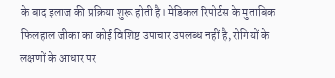के बाद इलाज की प्रक्रिया शुरू होती है। मेडिकल रिपोर्टस के मुताबिक फिलहाल जीका का कोई विशिष्ट उपाचार उपलब्ध नहीं है, रोगियों के लक्षणों के आधार पर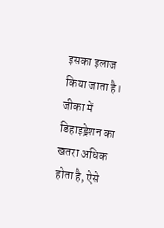इसका इलाज किया जाता है। जीका में डिहाइड्रेशन का खतरा अधिक होता है, ऐसे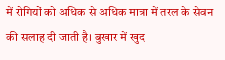में रोगियों को अधिक से अधिक मात्रा में तरल के सेवन की सलाह दी जाती है। बुखार में खुद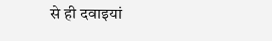से ही दवाइयां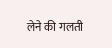लेने की गलती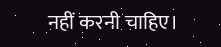नहीं करनी चाहिए।